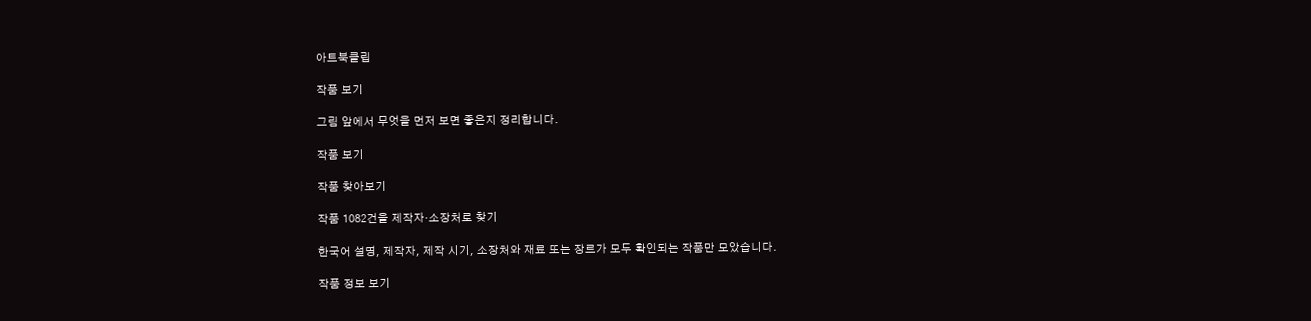아트북클립

작품 보기

그림 앞에서 무엇을 먼저 보면 좋은지 정리합니다.

작품 보기

작품 찾아보기

작품 1082건을 제작자·소장처로 찾기

한국어 설명, 제작자, 제작 시기, 소장처와 재료 또는 장르가 모두 확인되는 작품만 모았습니다.

작품 정보 보기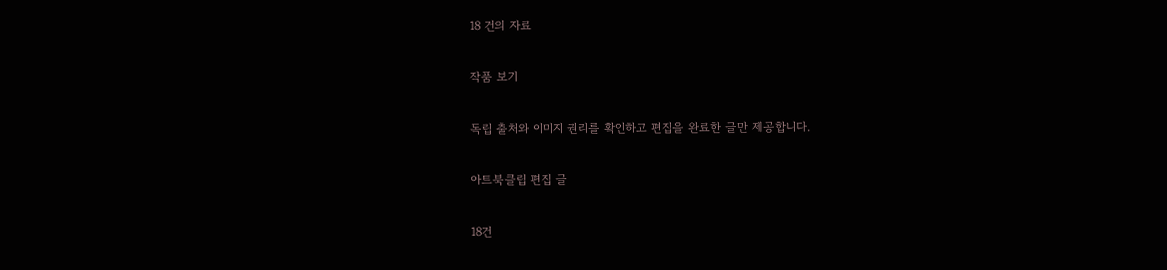18 건의 자료

작품 보기

독립 출처와 이미지 권리를 확인하고 편집을 완료한 글만 제공합니다.

아트북클립 편집 글

18건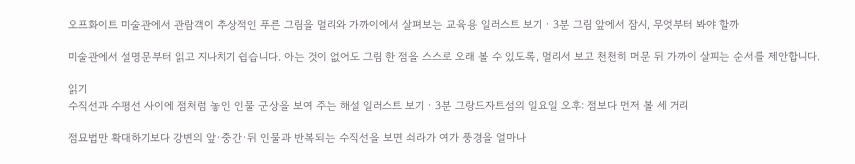오프화이트 미술관에서 관람객이 추상적인 푸른 그림을 멀리와 가까이에서 살펴보는 교육용 일러스트 보기 · 3분 그림 앞에서 잠시, 무엇부터 봐야 할까

미술관에서 설명문부터 읽고 지나치기 쉽습니다. 아는 것이 없어도 그림 한 점을 스스로 오래 볼 수 있도록, 멀리서 보고 천천히 머문 뒤 가까이 살피는 순서를 제안합니다.

읽기
수직선과 수평선 사이에 점처럼 놓인 인물 군상을 보여 주는 해설 일러스트 보기 · 3분 그랑드자트섬의 일요일 오후: 점보다 먼저 볼 세 거리

점묘법만 확대하기보다 강변의 앞·중간·뒤 인물과 반복되는 수직선을 보면 쇠라가 여가 풍경을 얼마나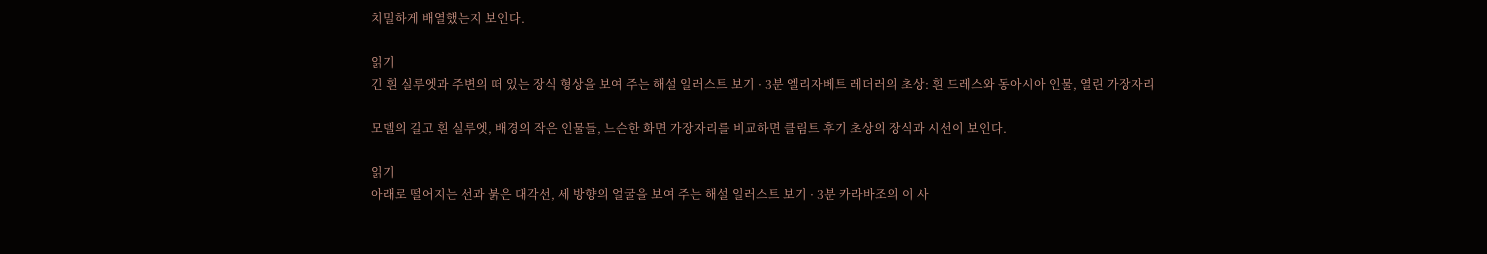치밀하게 배열했는지 보인다.

읽기
긴 흰 실루엣과 주변의 떠 있는 장식 형상을 보여 주는 해설 일러스트 보기 · 3분 엘리자베트 레더러의 초상: 흰 드레스와 동아시아 인물, 열린 가장자리

모델의 길고 흰 실루엣, 배경의 작은 인물들, 느슨한 화면 가장자리를 비교하면 클림트 후기 초상의 장식과 시선이 보인다.

읽기
아래로 떨어지는 선과 붉은 대각선, 세 방향의 얼굴을 보여 주는 해설 일러스트 보기 · 3분 카라바조의 이 사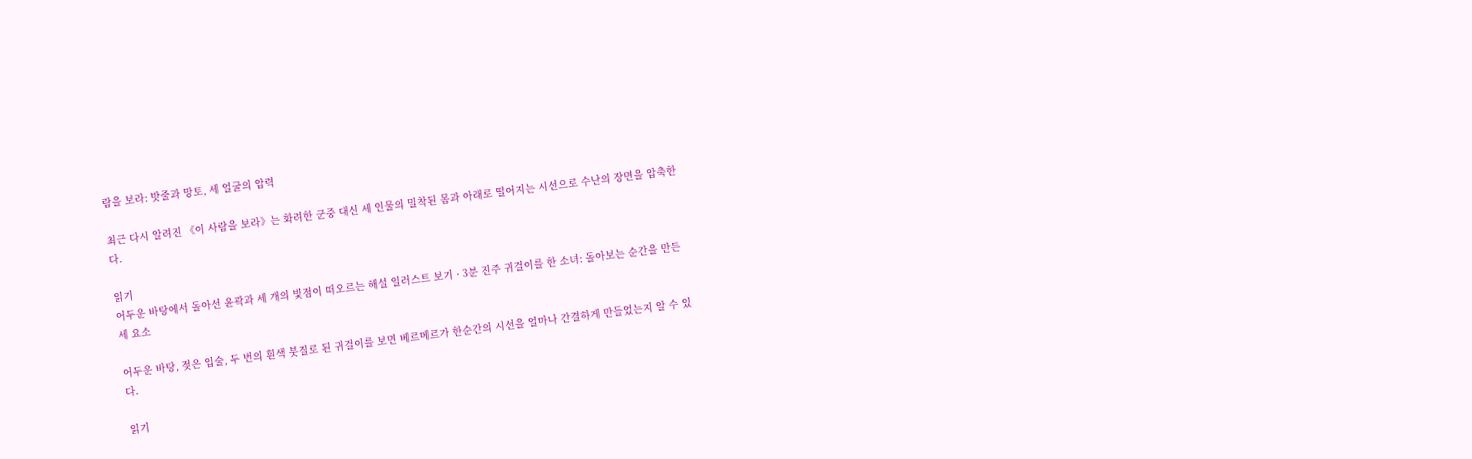람을 보라: 밧줄과 망토, 세 얼굴의 압력

최근 다시 알려진 《이 사람을 보라》는 화려한 군중 대신 세 인물의 밀착된 몸과 아래로 떨어지는 시선으로 수난의 장면을 압축한다.

읽기
어두운 바탕에서 돌아선 윤곽과 세 개의 빛점이 떠오르는 해설 일러스트 보기 · 3분 진주 귀걸이를 한 소녀: 돌아보는 순간을 만든 세 요소

어두운 바탕, 젖은 입술, 두 번의 흰색 붓질로 된 귀걸이를 보면 베르메르가 한순간의 시선을 얼마나 간결하게 만들었는지 알 수 있다.

읽기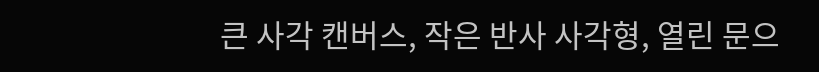큰 사각 캔버스, 작은 반사 사각형, 열린 문으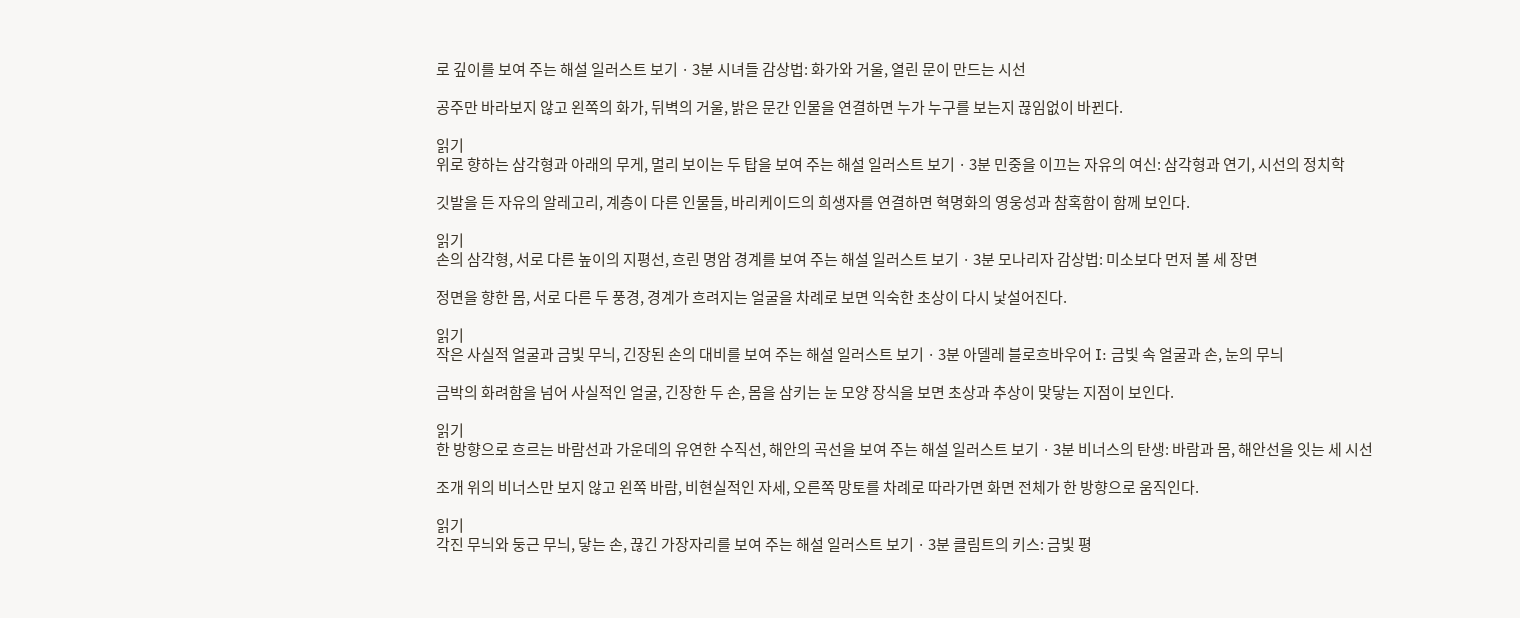로 깊이를 보여 주는 해설 일러스트 보기 · 3분 시녀들 감상법: 화가와 거울, 열린 문이 만드는 시선

공주만 바라보지 않고 왼쪽의 화가, 뒤벽의 거울, 밝은 문간 인물을 연결하면 누가 누구를 보는지 끊임없이 바뀐다.

읽기
위로 향하는 삼각형과 아래의 무게, 멀리 보이는 두 탑을 보여 주는 해설 일러스트 보기 · 3분 민중을 이끄는 자유의 여신: 삼각형과 연기, 시선의 정치학

깃발을 든 자유의 알레고리, 계층이 다른 인물들, 바리케이드의 희생자를 연결하면 혁명화의 영웅성과 참혹함이 함께 보인다.

읽기
손의 삼각형, 서로 다른 높이의 지평선, 흐린 명암 경계를 보여 주는 해설 일러스트 보기 · 3분 모나리자 감상법: 미소보다 먼저 볼 세 장면

정면을 향한 몸, 서로 다른 두 풍경, 경계가 흐려지는 얼굴을 차례로 보면 익숙한 초상이 다시 낯설어진다.

읽기
작은 사실적 얼굴과 금빛 무늬, 긴장된 손의 대비를 보여 주는 해설 일러스트 보기 · 3분 아델레 블로흐바우어 I: 금빛 속 얼굴과 손, 눈의 무늬

금박의 화려함을 넘어 사실적인 얼굴, 긴장한 두 손, 몸을 삼키는 눈 모양 장식을 보면 초상과 추상이 맞닿는 지점이 보인다.

읽기
한 방향으로 흐르는 바람선과 가운데의 유연한 수직선, 해안의 곡선을 보여 주는 해설 일러스트 보기 · 3분 비너스의 탄생: 바람과 몸, 해안선을 잇는 세 시선

조개 위의 비너스만 보지 않고 왼쪽 바람, 비현실적인 자세, 오른쪽 망토를 차례로 따라가면 화면 전체가 한 방향으로 움직인다.

읽기
각진 무늬와 둥근 무늬, 닿는 손, 끊긴 가장자리를 보여 주는 해설 일러스트 보기 · 3분 클림트의 키스: 금빛 평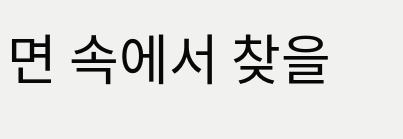면 속에서 찾을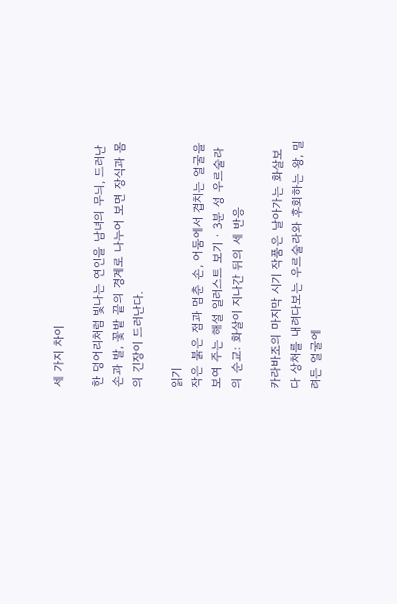세 가지 차이

한 덩어리처럼 빛나는 연인을 남녀의 무늬, 드러난 손과 발, 꽃밭 끝의 경계로 나누어 보면 장식과 몸의 긴장이 드러난다.

읽기
작은 붉은 점과 멈춘 손, 어둠에서 겹치는 얼굴을 보여 주는 해설 일러스트 보기 · 3분 성 우르술라의 순교: 화살이 지나간 뒤의 세 반응

카라바조의 마지막 시기 작품은 날아가는 화살보다 상처를 내려다보는 우르술라와 후회하는 왕, 밀려든 얼굴에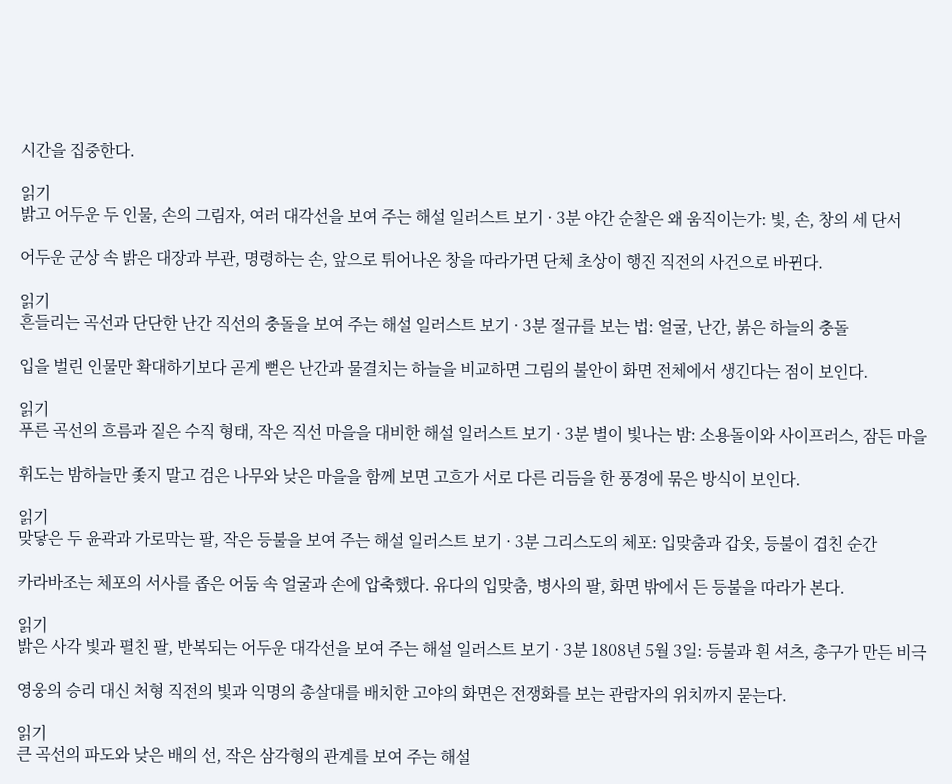시간을 집중한다.

읽기
밝고 어두운 두 인물, 손의 그림자, 여러 대각선을 보여 주는 해설 일러스트 보기 · 3분 야간 순찰은 왜 움직이는가: 빛, 손, 창의 세 단서

어두운 군상 속 밝은 대장과 부관, 명령하는 손, 앞으로 튀어나온 창을 따라가면 단체 초상이 행진 직전의 사건으로 바뀐다.

읽기
흔들리는 곡선과 단단한 난간 직선의 충돌을 보여 주는 해설 일러스트 보기 · 3분 절규를 보는 법: 얼굴, 난간, 붉은 하늘의 충돌

입을 벌린 인물만 확대하기보다 곧게 뻗은 난간과 물결치는 하늘을 비교하면 그림의 불안이 화면 전체에서 생긴다는 점이 보인다.

읽기
푸른 곡선의 흐름과 짙은 수직 형태, 작은 직선 마을을 대비한 해설 일러스트 보기 · 3분 별이 빛나는 밤: 소용돌이와 사이프러스, 잠든 마을

휘도는 밤하늘만 좇지 말고 검은 나무와 낮은 마을을 함께 보면 고흐가 서로 다른 리듬을 한 풍경에 묶은 방식이 보인다.

읽기
맞닿은 두 윤곽과 가로막는 팔, 작은 등불을 보여 주는 해설 일러스트 보기 · 3분 그리스도의 체포: 입맞춤과 갑옷, 등불이 겹친 순간

카라바조는 체포의 서사를 좁은 어둠 속 얼굴과 손에 압축했다. 유다의 입맞춤, 병사의 팔, 화면 밖에서 든 등불을 따라가 본다.

읽기
밝은 사각 빛과 펼친 팔, 반복되는 어두운 대각선을 보여 주는 해설 일러스트 보기 · 3분 1808년 5월 3일: 등불과 흰 셔츠, 총구가 만든 비극

영웅의 승리 대신 처형 직전의 빛과 익명의 총살대를 배치한 고야의 화면은 전쟁화를 보는 관람자의 위치까지 묻는다.

읽기
큰 곡선의 파도와 낮은 배의 선, 작은 삼각형의 관계를 보여 주는 해설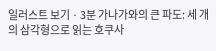일러스트 보기 · 3분 가나가와의 큰 파도: 세 개의 삼각형으로 읽는 호쿠사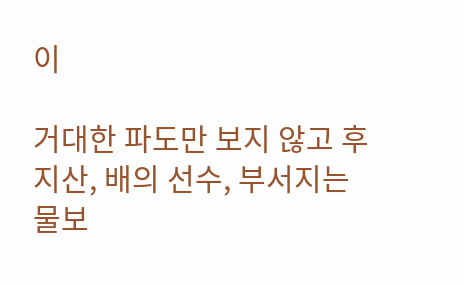이

거대한 파도만 보지 않고 후지산, 배의 선수, 부서지는 물보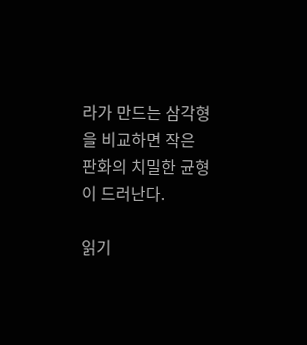라가 만드는 삼각형을 비교하면 작은 판화의 치밀한 균형이 드러난다.

읽기